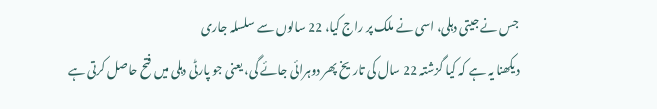جس نے جیتی دہلی، اسی نے ملک پر راج کیا، 22 سالوں سے سلسلہ جاری
دیکھنا یہ ہے کہ کیا گزشتہ 22 سال کی تاریخ پھر دوہرائی جائے گی، یعنی جو پارٹی دہلی میں فتح حاصل کرتی ہے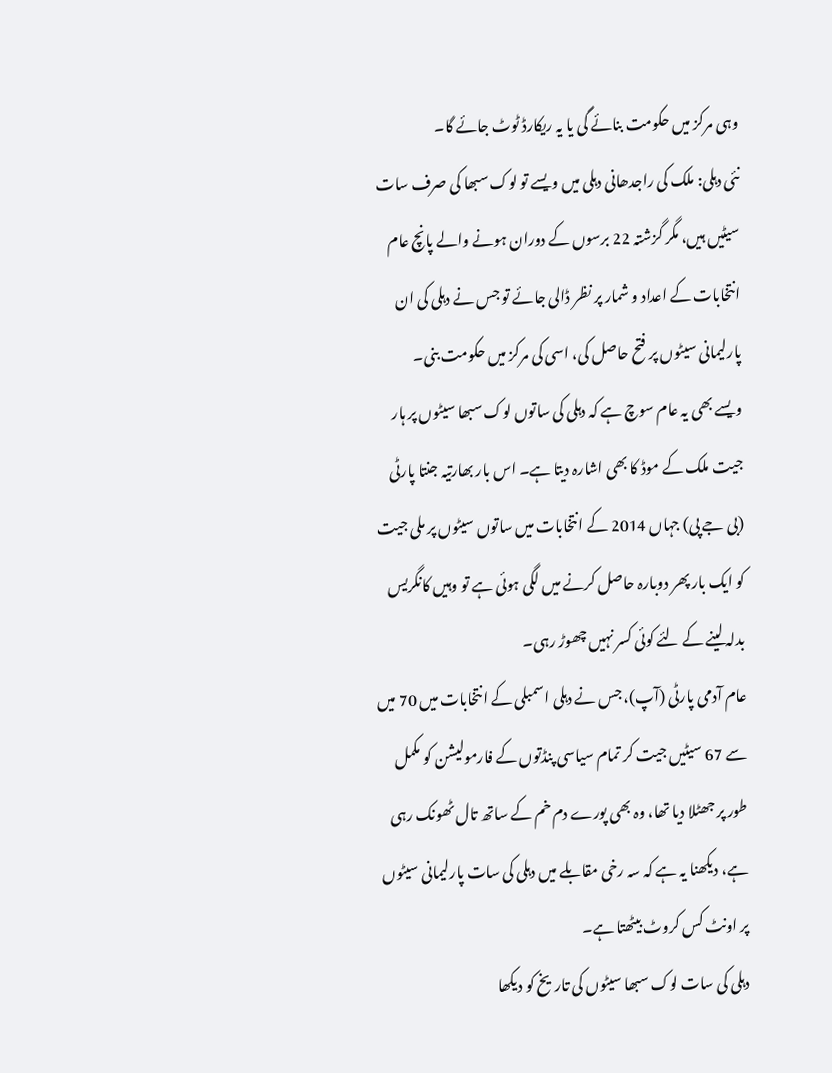وہی مرکز میں حکومت بنائے گی یا یہ ریکارڈ ٹوٹ جائے گا۔
نئی دہلی: ملک کی راجدھانی دہلی میں ویسے تو لوک سبھا کی صرف سات سیٹیں ہیں، مگر گزشتہ 22 برسوں کے دوران ہونے والے پانچ عام انتخابات کے اعداد و شمار پر نظر ڈالی جائے تو جس نے دہلی کی ان پارلیمانی سیٹوں پر فتح حاصل کی، اسی کی مرکز میں حکومت بنی۔
ویسے بھی یہ عام سوچ ہے کہ دہلی کی ساتوں لوک سبھا سیٹوں پر ہار جیت ملک کے موڈ کا بھی اشارہ دیتا ہے۔ اس بار بھارتیہ جنتا پارٹی (بی جے پی) جہاں 2014 کے انتخابات میں ساتوں سیٹوں پر ملی جیت کو ایک بار پھر دوبارہ حاصل کرنے میں لگی ہوئی ہے تو وہیں کانگریس بدلہ لینے کے لئے کوئی کسر نہیں چھوڑ رہی۔
عام آدمی پارٹی (آپ)، جس نے دہلی اسمبلی کے انتخابات میں 70 میں سے 67 سیٹیں جیت کر تمام سیاسی پنڈتوں کے فارمولیشن کو مکمل طور پر جھٹلا دیا تھا، وہ بھی پورے دم خم کے ساتھ تال ٹھونک رہی ہے، دیکھنا یہ ہے کہ سہ رخی مقابلے میں دہلی کی سات پارلیمانی سیٹوں پر اونٹ کس کروٹ بیٹھتا ہے۔
دہلی کی سات لوک سبھا سیٹوں کی تاریخ کو دیکھا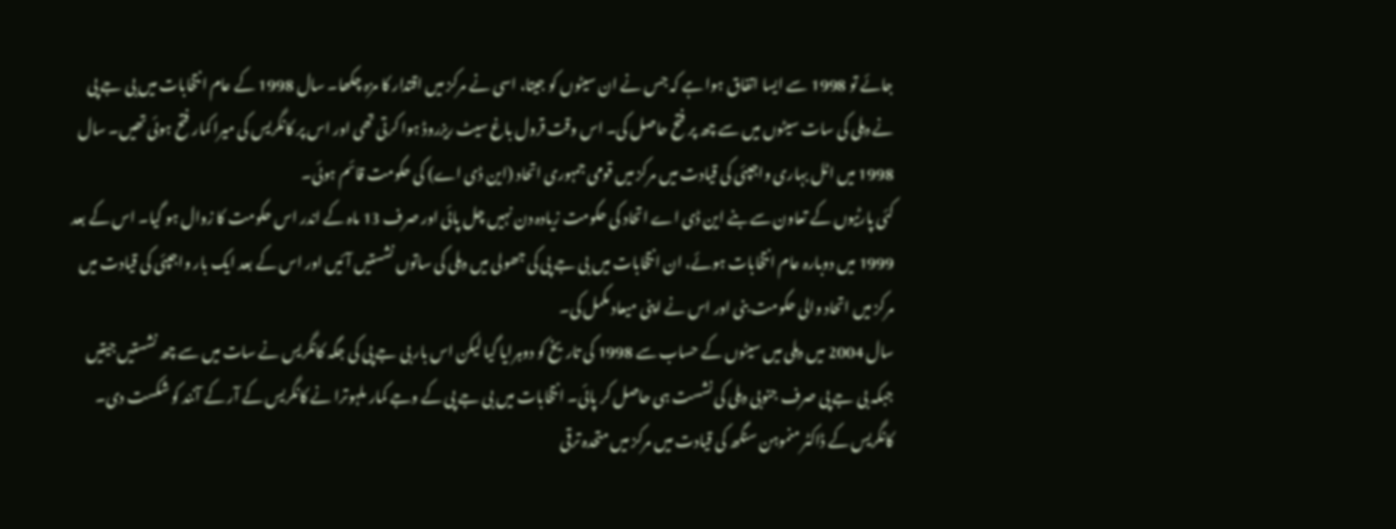جائے تو 1998 سے ایسا اتفاق ہوا ہے کہ جس نے ان سیٹوں کو جیتا، اسی نے مرکز میں اقتدار کا مزہ چکھا۔ سال 1998 کے عام انتخابات میں بی جے پی نے دہلی کی سات سیٹوں میں سے چھ پر فتح حاصل کی۔ اس وقت قرول باغ سیٹ ریزروڈ ہوا کرتی تھی اور اس پر کانگریس کی میرا کمار فتح ہوئی تھیں۔ سال 1998 میں اٹل بہاری واجپئی کی قیادت میں مرکز میں قومی جمہوری اتحاد (این ڈی اے) کی حکومت قائم ہوئی۔
کئی پارٹیوں کے تعاون سے بنے این ڈی اے اتحاد کی حکومت زیادہ دن نہیں چل پائی اور صرف 13 ماہ کے اندر اس حکومت کا زوال ہو گیا۔ اس کے بعد 1999 میں دوبارہ عام انتخابات ہوئے، ان انتخابات میں بی جے پی کی جھولی میں دہلی کی ساتوں نشستیں آئیں اور اس کے بعد ایک بار واجپئی کی قیادت میں مرکز میں اتحاد والی حکومت بنی اور اس نے اپنی میعاد مکمل کی۔
سال 2004 میں دہلی میں سیٹوں کے حساب سے 1998 کی تاریخ کو دوہرایا گیا لیکن اس بار بی جے پی کی جگہ کانگریس نے سات میں سے چھ نشستیں جیتیں جبکہ بی جے پی صرف جنوبی دہلی کی نشست ہی حاصل کر پائی۔ انتخابات میں بی جے پی کے وجے کمار ملہوترا نے کانگریس کے آر کے آنند کو شکست دی۔ کانگریس کے ڈاکٹر منموہن سنگھ کی قیادت میں مرکز میں متحدہ ترقی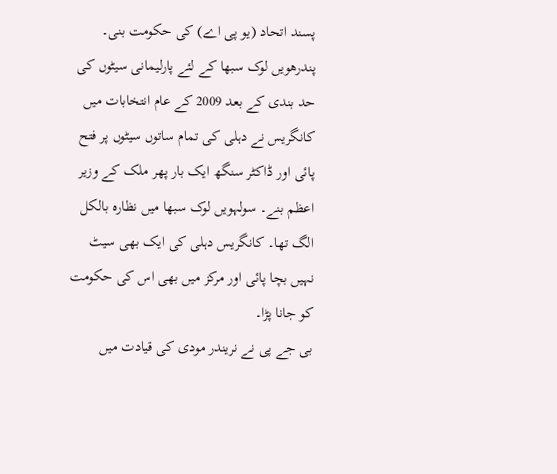پسند اتحاد (یو پی اے) کی حکومت بنی۔
پندرهویں لوک سبھا کے لئے پارلیمانی سیٹوں کی حد بندی کے بعد 2009 کے عام انتخابات میں کانگریس نے دہلی کی تمام ساتوں سیٹوں پر فتح پائی اور ڈاکٹر سنگھ ایک بار پھر ملک کے وزیر اعظم بنے۔ سولہویں لوک سبھا میں نظارہ بالکل الگ تھا۔ کانگریس دہلی کی ایک بھی سیٹ نہیں بچا پائی اور مرکز میں بھی اس کی حکومت کو جانا پڑا۔
بی جے پی نے نریندر مودی کی قیادت میں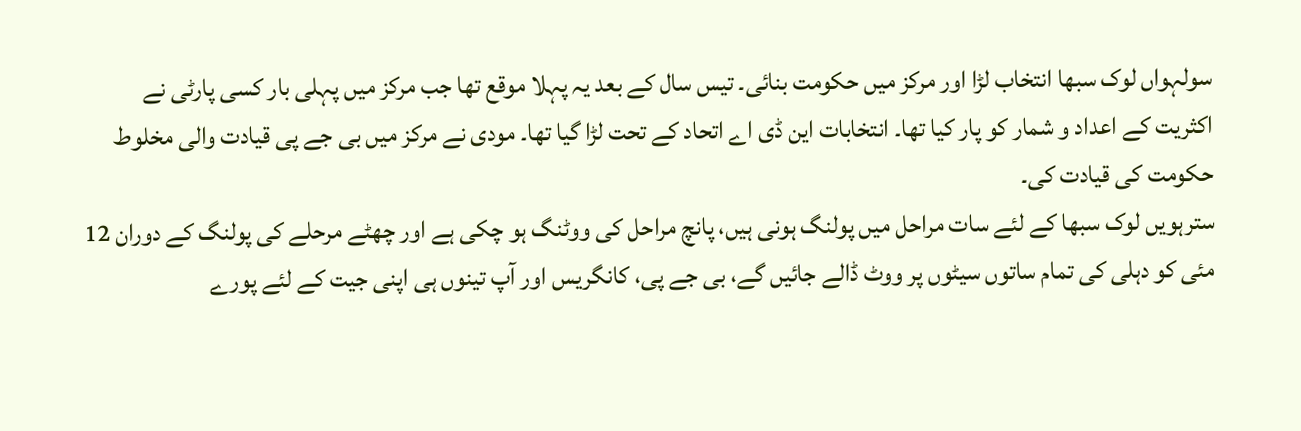سولہواں لوک سبھا انتخاب لڑا اور مرکز میں حکومت بنائی۔ تیس سال کے بعد یہ پہلا موقع تھا جب مرکز میں پہلی بار کسی پارٹی نے اکثریت کے اعداد و شمار کو پار کیا تھا۔ انتخابات این ڈی اے اتحاد کے تحت لڑا گیا تھا۔ مودی نے مرکز میں بی جے پی قیادت والی مخلوط حکومت کی قیادت کی۔
سترہویں لوک سبھا کے لئے سات مراحل میں پولنگ ہونی ہیں، پانچ مراحل کی ووٹنگ ہو چکی ہے اور چھٹے مرحلے کی پولنگ کے دوران 12 مئی کو دہلی کی تمام ساتوں سیٹوں پر ووٹ ڈالے جائیں گے، بی جے پی، کانگریس اور آپ تینوں ہی اپنی جیت کے لئے پورے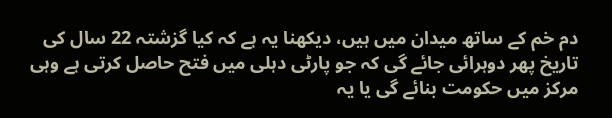دم خم کے ساتھ میدان میں ہیں، دیکھنا یہ ہے کہ کیا گزشتہ 22 سال کی تاریخ پھر دوہرائی جائے گی کہ جو پارٹی دہلی میں فتح حاصل کرتی ہے وہی مرکز میں حکومت بنائے گی یا یہ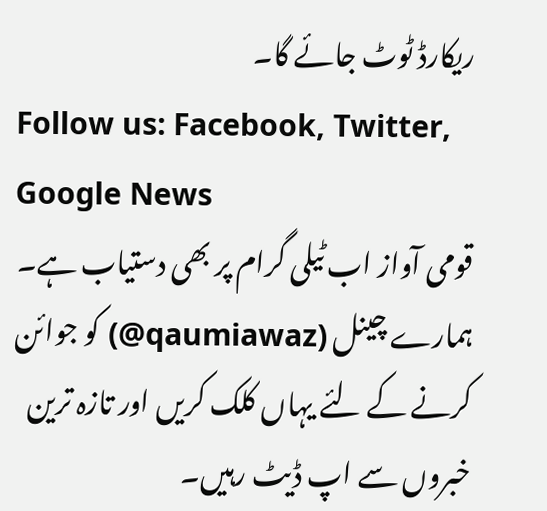ریکارڈ ٹوٹ جائے گا۔
Follow us: Facebook, Twitter, Google News
قومی آواز اب ٹیلی گرام پر بھی دستیاب ہے۔ ہمارے چینل (qaumiawaz@) کو جوائن کرنے کے لئے یہاں کلک کریں اور تازہ ترین خبروں سے اپ ڈیٹ رہیں۔